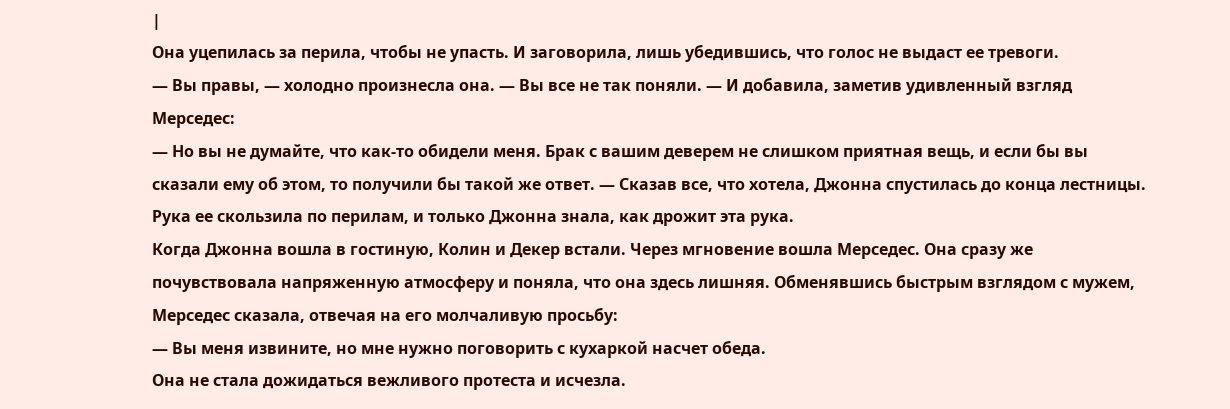|
Она уцепилась за перила, чтобы не упасть. И заговорила, лишь убедившись, что голос не выдаст ее тревоги.
— Вы правы, — холодно произнесла она. — Вы все не так поняли. — И добавила, заметив удивленный взгляд Мерседес:
— Но вы не думайте, что как-то обидели меня. Брак с вашим деверем не слишком приятная вещь, и если бы вы сказали ему об этом, то получили бы такой же ответ. — Сказав все, что хотела, Джонна спустилась до конца лестницы. Рука ее скользила по перилам, и только Джонна знала, как дрожит эта рука.
Когда Джонна вошла в гостиную, Колин и Декер встали. Через мгновение вошла Мерседес. Она сразу же почувствовала напряженную атмосферу и поняла, что она здесь лишняя. Обменявшись быстрым взглядом с мужем, Мерседес сказала, отвечая на его молчаливую просьбу:
— Вы меня извините, но мне нужно поговорить с кухаркой насчет обеда.
Она не стала дожидаться вежливого протеста и исчезла.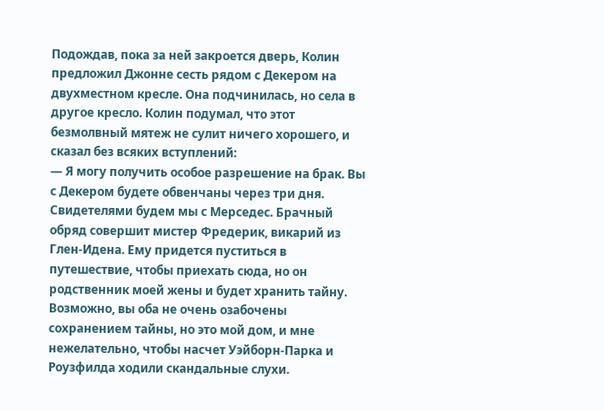Подождав, пока за ней закроется дверь, Колин предложил Джонне сесть рядом с Декером на двухместном кресле. Она подчинилась, но села в другое кресло. Колин подумал, что этот безмолвный мятеж не сулит ничего хорошего, и сказал без всяких вступлений:
— Я могу получить особое разрешение на брак. Вы с Декером будете обвенчаны через три дня. Свидетелями будем мы с Мерседес. Брачный обряд совершит мистер Фредерик, викарий из Глен-Идена. Ему придется пуститься в путешествие, чтобы приехать сюда, но он родственник моей жены и будет хранить тайну. Возможно, вы оба не очень озабочены сохранением тайны, но это мой дом, и мне нежелательно, чтобы насчет Уэйборн-Парка и Роузфилда ходили скандальные слухи.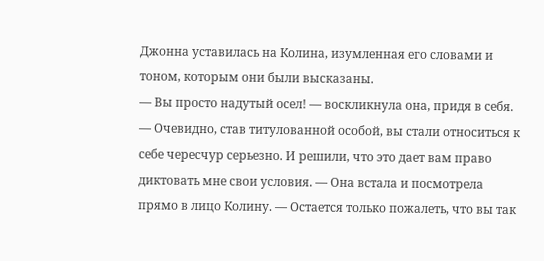Джонна уставилась на Колина, изумленная его словами и тоном, которым они были высказаны.
— Вы просто надутый осел! — воскликнула она, придя в себя. — Очевидно, став титулованной особой, вы стали относиться к себе чересчур серьезно. И решили, что это дает вам право диктовать мне свои условия. — Она встала и посмотрела прямо в лицо Колину. — Остается только пожалеть, что вы так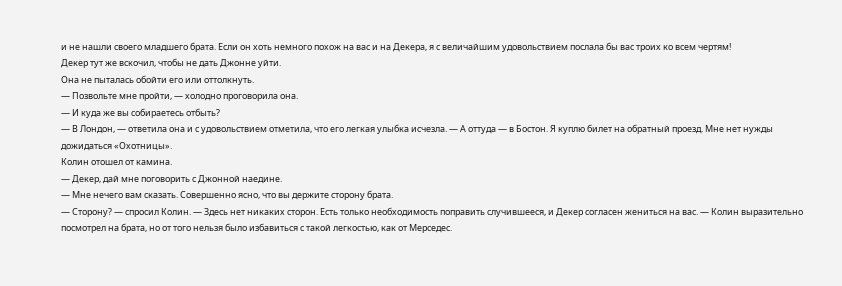и не нашли своего младшего брата. Если он хоть немного похож на вас и на Декера, я с величайшим удовольствием послала бы вас троих ко всем чертям!
Декер тут же вскочил, чтобы не дать Джонне уйти.
Она не пыталась обойти его или оттолкнуть.
— Позвольте мне пройти, — холодно проговорила она.
— И куда же вы собираетесь отбыть?
— В Лондон, — ответила она и с удовольствием отметила, что его легкая улыбка исчезла. — А оттуда — в Бостон. Я куплю билет на обратный проезд. Мне нет нужды дожидаться «Охотницы».
Колин отошел от камина.
— Декер, дай мне поговорить с Джонной наедине.
— Мне нечего вам сказать. Совершенно ясно, что вы держите сторону брата.
— Сторону? — спросил Колин. — Здесь нет никаких сторон. Есть только необходимость поправить случившееся, и Декер согласен жениться на вас. — Колин выразительно посмотрел на брата, но от того нельзя было избавиться с такой легкостью, как от Мерседес.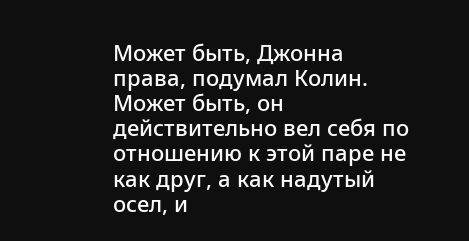Может быть, Джонна права, подумал Колин. Может быть, он действительно вел себя по отношению к этой паре не как друг, а как надутый осел, и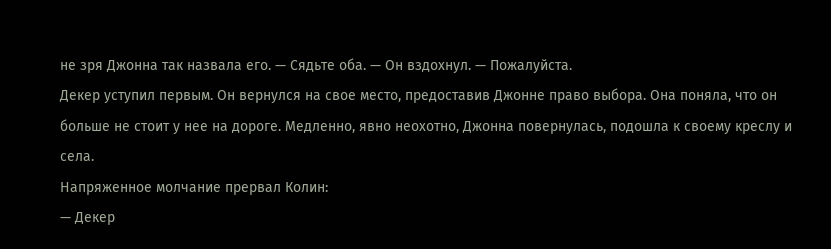не зря Джонна так назвала его. — Сядьте оба. — Он вздохнул. — Пожалуйста.
Декер уступил первым. Он вернулся на свое место, предоставив Джонне право выбора. Она поняла, что он больше не стоит у нее на дороге. Медленно, явно неохотно, Джонна повернулась, подошла к своему креслу и села.
Напряженное молчание прервал Колин:
— Декер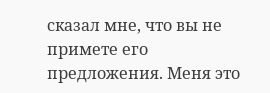сказал мне, что вы не примете его предложения. Меня это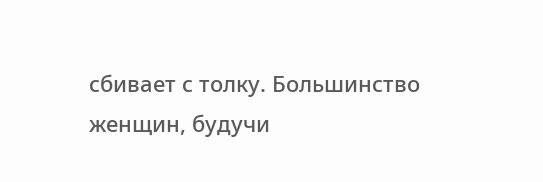сбивает с толку. Большинство женщин, будучи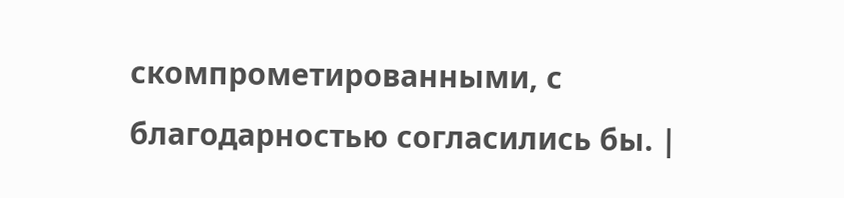скомпрометированными, с благодарностью согласились бы. |